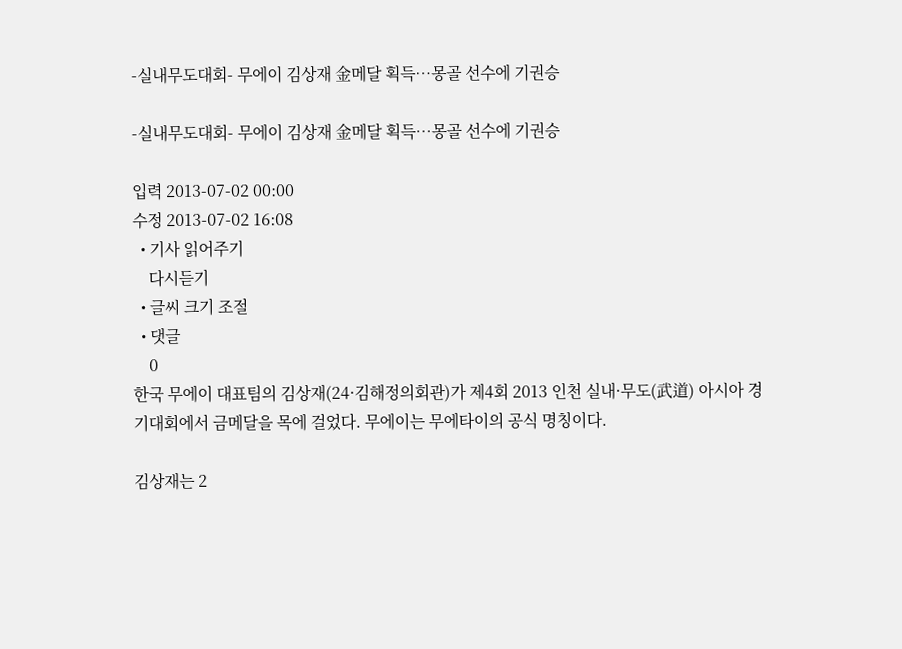-실내무도대회- 무에이 김상재 金메달 획득…몽골 선수에 기권승

-실내무도대회- 무에이 김상재 金메달 획득…몽골 선수에 기권승

입력 2013-07-02 00:00
수정 2013-07-02 16:08
  • 기사 읽어주기
    다시듣기
  • 글씨 크기 조절
  • 댓글
    0
한국 무에이 대표팀의 김상재(24·김해정의회관)가 제4회 2013 인천 실내·무도(武道) 아시아 경기대회에서 금메달을 목에 걸었다. 무에이는 무에타이의 공식 명칭이다.

김상재는 2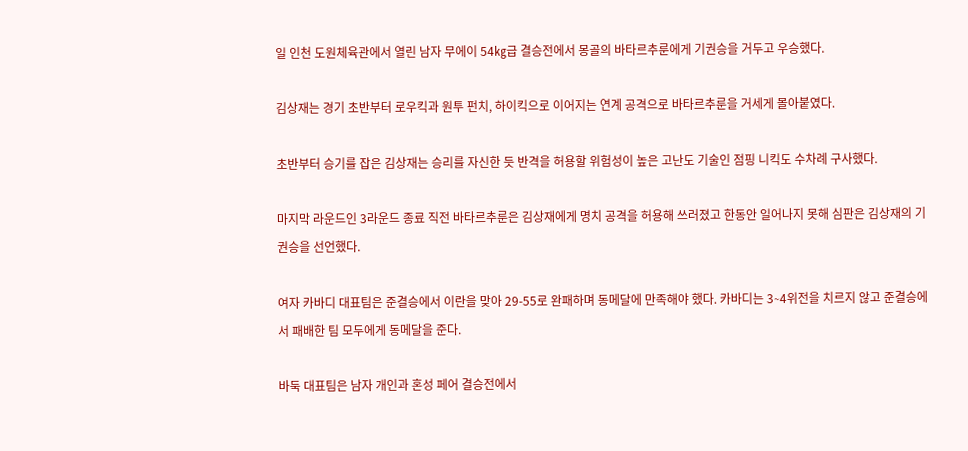일 인천 도원체육관에서 열린 남자 무에이 54㎏급 결승전에서 몽골의 바타르추룬에게 기권승을 거두고 우승했다.

김상재는 경기 초반부터 로우킥과 원투 펀치, 하이킥으로 이어지는 연계 공격으로 바타르추룬을 거세게 몰아붙였다.

초반부터 승기를 잡은 김상재는 승리를 자신한 듯 반격을 허용할 위험성이 높은 고난도 기술인 점핑 니킥도 수차례 구사했다.

마지막 라운드인 3라운드 종료 직전 바타르추룬은 김상재에게 명치 공격을 허용해 쓰러졌고 한동안 일어나지 못해 심판은 김상재의 기권승을 선언했다.

여자 카바디 대표팀은 준결승에서 이란을 맞아 29-55로 완패하며 동메달에 만족해야 했다. 카바디는 3∼4위전을 치르지 않고 준결승에서 패배한 팀 모두에게 동메달을 준다.

바둑 대표팀은 남자 개인과 혼성 페어 결승전에서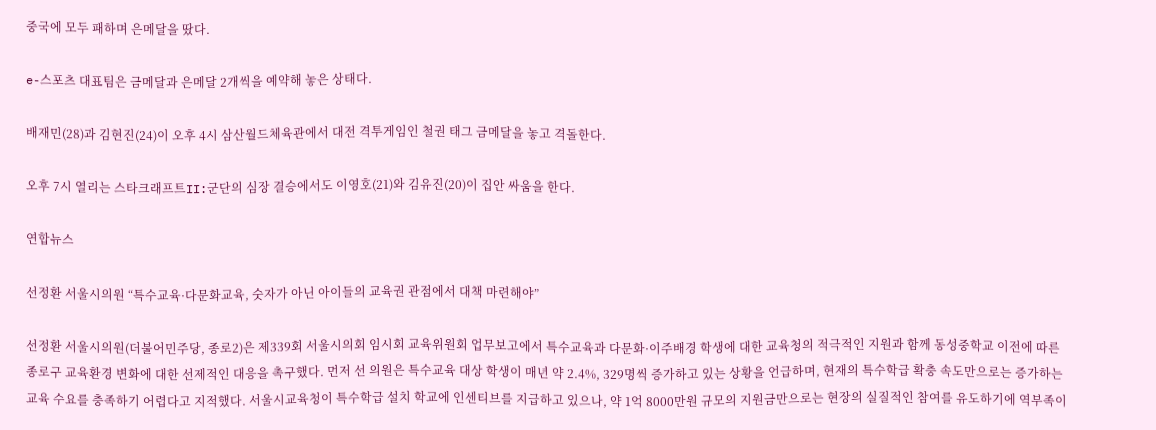중국에 모두 패하며 은메달을 땄다.

e-스포츠 대표팀은 금메달과 은메달 2개씩을 예약해 놓은 상태다.

배재민(28)과 김현진(24)이 오후 4시 삼산월드체육관에서 대전 격투게임인 철권 태그 금메달을 놓고 격돌한다.

오후 7시 열리는 스타크래프트II:군단의 심장 결승에서도 이영호(21)와 김유진(20)이 집안 싸움을 한다.

연합뉴스

선정환 서울시의원 “특수교육·다문화교육, 숫자가 아닌 아이들의 교육권 관점에서 대책 마련해야”

선정환 서울시의원(더불어민주당, 종로2)은 제339회 서울시의회 임시회 교육위원회 업무보고에서 특수교육과 다문화·이주배경 학생에 대한 교육청의 적극적인 지원과 함께 동성중학교 이전에 따른 종로구 교육환경 변화에 대한 선제적인 대응을 촉구했다. 먼저 선 의원은 특수교육 대상 학생이 매년 약 2.4%, 329명씩 증가하고 있는 상황을 언급하며, 현재의 특수학급 확충 속도만으로는 증가하는 교육 수요를 충족하기 어렵다고 지적했다. 서울시교육청이 특수학급 설치 학교에 인센티브를 지급하고 있으나, 약 1억 8000만원 규모의 지원금만으로는 현장의 실질적인 참여를 유도하기에 역부족이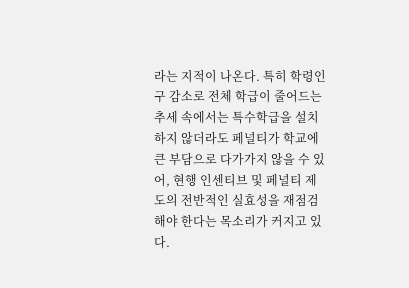라는 지적이 나온다. 특히 학령인구 감소로 전체 학급이 줄어드는 추세 속에서는 특수학급을 설치하지 않더라도 페널티가 학교에 큰 부담으로 다가가지 않을 수 있어, 현행 인센티브 및 페널티 제도의 전반적인 실효성을 재점검해야 한다는 목소리가 커지고 있다.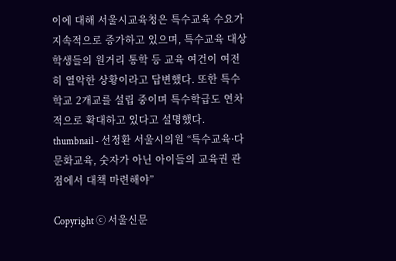이에 대해 서울시교육청은 특수교육 수요가 지속적으로 증가하고 있으며, 특수교육 대상 학생들의 원거리 통학 등 교육 여건이 여전히 열악한 상황이라고 답변했다. 또한 특수학교 2개교를 설립 중이며 특수학급도 연차적으로 확대하고 있다고 설명했다.
thumbnail - 선정환 서울시의원 “특수교육·다문화교육, 숫자가 아닌 아이들의 교육권 관점에서 대책 마련해야”

Copyright ⓒ 서울신문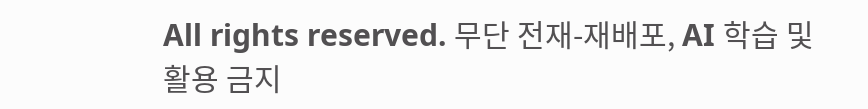All rights reserved. 무단 전재-재배포, AI 학습 및 활용 금지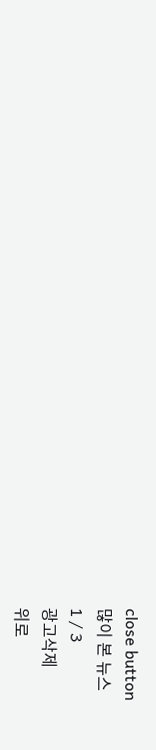close button
많이 본 뉴스
1 / 3
광고삭제
위로